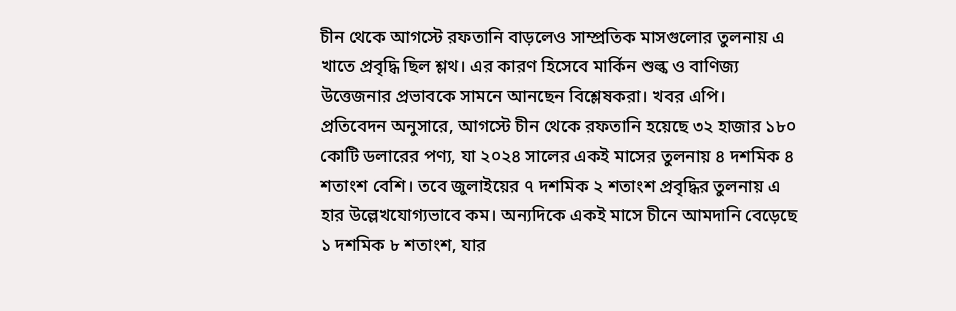চীন থেকে আগস্টে রফতানি বাড়লেও সাম্প্রতিক মাসগুলোর তুলনায় এ খাতে প্রবৃদ্ধি ছিল শ্লথ। এর কারণ হিসেবে মার্কিন শুল্ক ও বাণিজ্য উত্তেজনার প্রভাবকে সামনে আনছেন বিশ্লেষকরা। খবর এপি।
প্রতিবেদন অনুসারে, আগস্টে চীন থেকে রফতানি হয়েছে ৩২ হাজার ১৮০ কোটি ডলারের পণ্য, যা ২০২৪ সালের একই মাসের তুলনায় ৪ দশমিক ৪ শতাংশ বেশি। তবে জুলাইয়ের ৭ দশমিক ২ শতাংশ প্রবৃদ্ধির তুলনায় এ হার উল্লেখযোগ্যভাবে কম। অন্যদিকে একই মাসে চীনে আমদানি বেড়েছে ১ দশমিক ৮ শতাংশ, যার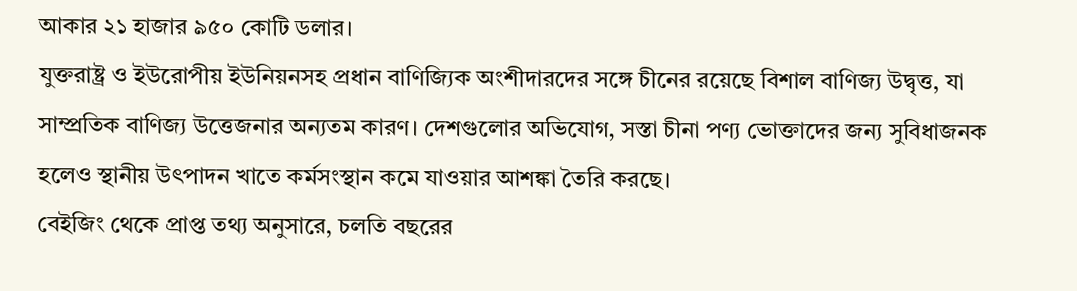আকার ২১ হাজার ৯৫০ কোটি ডলার।
যুক্তরাষ্ট্র ও ইউরোপীয় ইউনিয়নসহ প্রধান বাণিজ্যিক অংশীদারদের সঙ্গে চীনের রয়েছে বিশাল বাণিজ্য উদ্বৃত্ত, যা সাম্প্রতিক বাণিজ্য উত্তেজনার অন্যতম কারণ। দেশগুলোর অভিযোগ, সস্তা চীনা পণ্য ভোক্তাদের জন্য সুবিধাজনক হলেও স্থানীয় উৎপাদন খাতে কর্মসংস্থান কমে যাওয়ার আশঙ্কা তৈরি করছে।
বেইজিং থেকে প্রাপ্ত তথ্য অনুসারে, চলতি বছরের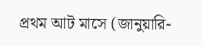প্রথম আট মাসে (জানুয়ারি-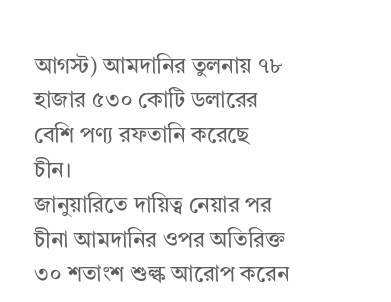আগস্ট) আমদানির তুলনায় ৭৮ হাজার ৫৩০ কোটি ডলারের বেশি পণ্য রফতানি করেছে চীন।
জানুয়ারিতে দায়িত্ব নেয়ার পর চীনা আমদানির ওপর অতিরিক্ত ৩০ শতাংশ শুল্ক আরোপ করেন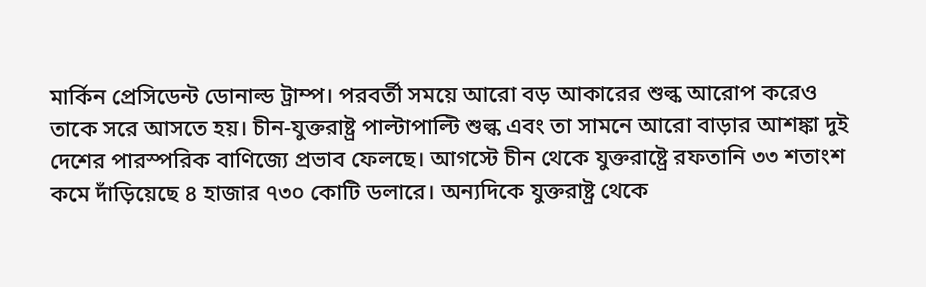মার্কিন প্রেসিডেন্ট ডোনাল্ড ট্রাম্প। পরবর্তী সময়ে আরো বড় আকারের শুল্ক আরোপ করেও তাকে সরে আসতে হয়। চীন-যুক্তরাষ্ট্র পাল্টাপাল্টি শুল্ক এবং তা সামনে আরো বাড়ার আশঙ্কা দুই দেশের পারস্পরিক বাণিজ্যে প্রভাব ফেলছে। আগস্টে চীন থেকে যুক্তরাষ্ট্রে রফতানি ৩৩ শতাংশ কমে দাঁড়িয়েছে ৪ হাজার ৭৩০ কোটি ডলারে। অন্যদিকে যুক্তরাষ্ট্র থেকে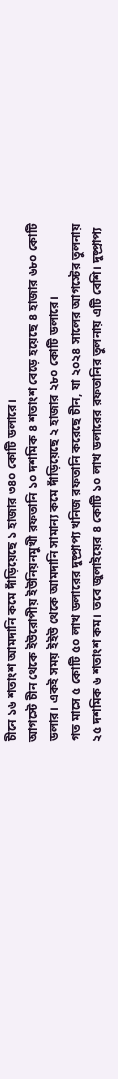চীনে ১৬ শতাংশ আমদানি কমে দাঁড়িয়েছে ১ হাজার ৩৪০ কোটি ডলারে।
আগস্টে চীন থেকে ইউরোপীয় ইউনিয়নমুখী রফতানি ১০ দশমিক ৪ শতাংশ বেড়ে হয়েছে ৪ হাজার ৬৮০ কোটি ডলার। একই সময় ইইউ থেকে আমদানি সামান্য কমে দাঁড়িয়েছে ২ হাজার ২৮০ কোটি ডলারে।
গত মাসে ৫ কোটি ৫০ লাখ ডলারের দুষ্প্রাপ্য খনিজ রফতানি করেছে চীন, যা ২০২৪ সালের আগস্টের তুলনায় ২৫ দশমিক ৬ শতাংশ কম। তবে জুলাইয়ের ৪ কোটি ১০ লাখ ডলারের রফতানির তুলনায় এটি বেশি। দুষ্প্রাপ্য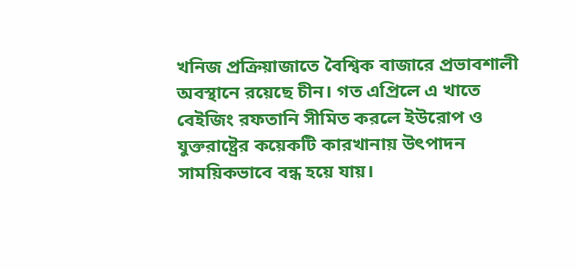খনিজ প্রক্রিয়াজাতে বৈশ্বিক বাজারে প্রভাবশালী অবস্থানে রয়েছে চীন। গত এপ্রিলে এ খাতে বেইজিং রফতানি সীমিত করলে ইউরোপ ও যুক্তরাষ্ট্রের কয়েকটি কারখানায় উৎপাদন সাময়িকভাবে বন্ধ হয়ে যায়।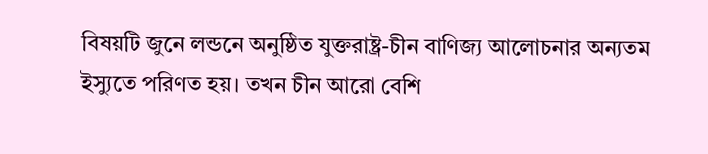বিষয়টি জুনে লন্ডনে অনুষ্ঠিত যুক্তরাষ্ট্র-চীন বাণিজ্য আলোচনার অন্যতম ইস্যুতে পরিণত হয়। তখন চীন আরো বেশি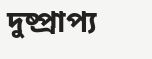দুষ্প্রাপ্য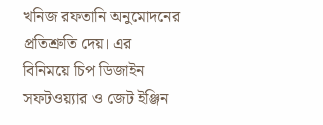খনিজ রফতানি অনুমোদনের প্রতিশ্রুতি দেয়। এর বিনিময়ে চিপ ডিজাইন সফটওয়্যার ও জেট ইঞ্জিন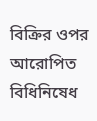বিক্রির ওপর আরোপিত বিধিনিষেধ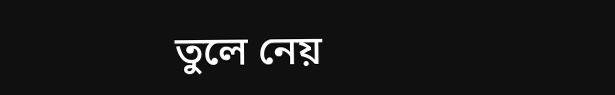তুলে নেয়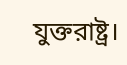যুক্তরাষ্ট্র।